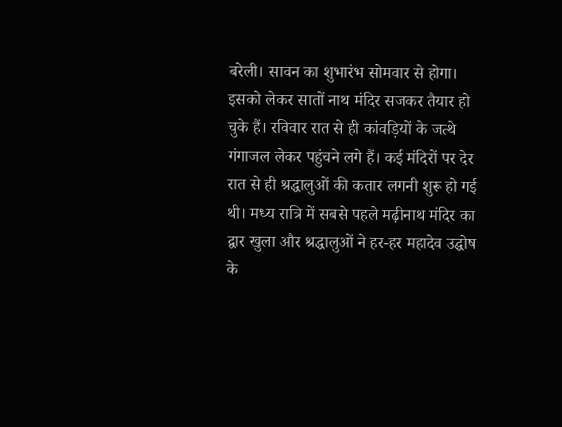बरेली। सावन का शुभारंभ सोमवार से होगा। इसको लेकर सातों नाथ मंदिर सजकर तैयार हो चुके हैं। रविवार रात से ही कांवड़ियों के जत्थे गंगाजल लेकर पहुंचने लगे हैं। कई मंदिरों पर देर रात से ही श्रद्धालुओं की कतार लगनी शुरू हो गई थी। मध्य रात्रि में सबसे पहले मढ़ीनाथ मंदिर का द्वार खुला और श्रद्धालुओं ने हर-हर महादेव उद्घोष के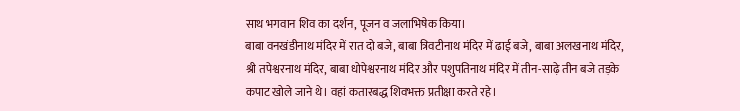साथ भगवान शिव का दर्शन, पूजन व जलाभिषेक किया।
बाबा वनखंडीनाथ मंदिर में रात दो बजे, बाबा त्रिवटीनाथ मंदिर में ढाई बजे, बाबा अलखनाथ मंदिर, श्री तपेश्वरनाथ मंदिर, बाबा धोपेश्वरनाथ मंदिर और पशुपतिनाथ मंदिर में तीन-साढ़े तीन बजे तड़के कपाट खोले जाने थे। वहां कतारबद्ध शिवभक्त प्रतीक्षा करते रहे।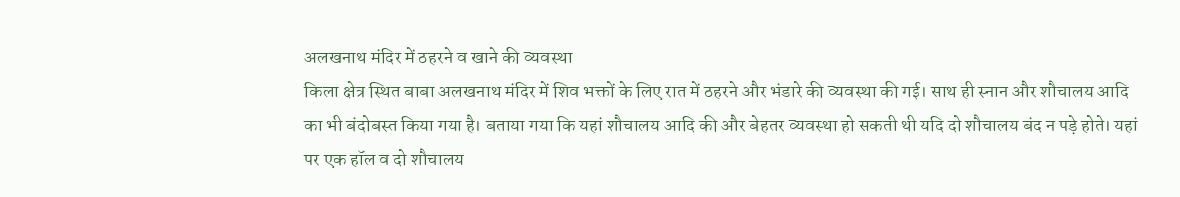अलखनाथ मंदिर में ठहरने व खाने की व्यवस्था
किला क्षेत्र स्थित बाबा अलखनाथ मंदिर में शिव भक्तों के लिए रात में ठहरने और भंडारे की व्यवस्था की गई। साथ ही स्नान और शौचालय आदि का भी बंदोबस्त किया गया है। बताया गया कि यहां शौचालय आदि की और बेहतर व्यवस्था हो सकती थी यदि दो शौचालय बंद न पड़े होते। यहां पर एक हॉल व दो शौचालय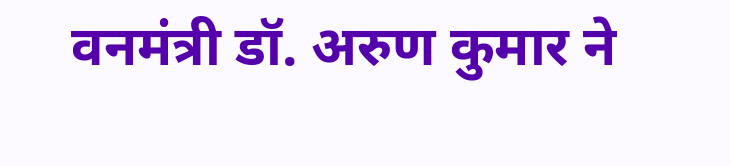वनमंत्री डॉ. अरुण कुमार ने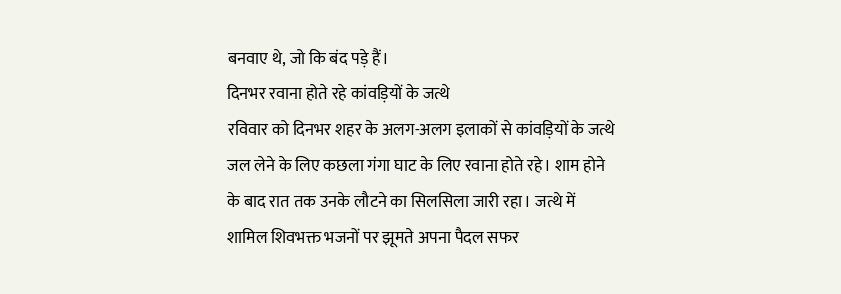बनवाए थे, जो कि बंद पड़े हैं।
दिनभर रवाना होते रहे कांवड़ियों के जत्थे
रविवार को दिनभर शहर के अलग-अलग इलाकों से कांवड़ियों के जत्थे जल लेने के लिए कछला गंगा घाट के लिए रवाना होते रहे। शाम होने के बाद रात तक उनके लौटने का सिलसिला जारी रहा। जत्थे में शामिल शिवभक्त भजनों पर झूमते अपना पैदल सफर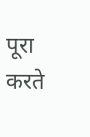पूरा करते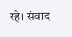रहे। संवाद